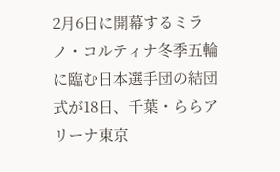2月6日に開幕するミラノ・コルティナ冬季五輪に臨む日本選手団の結団式が18日、千葉・ららアリーナ東京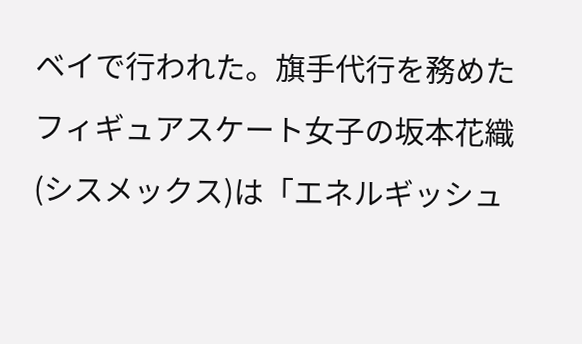ベイで行われた。旗手代行を務めたフィギュアスケート女子の坂本花織(シスメックス)は「エネルギッシュ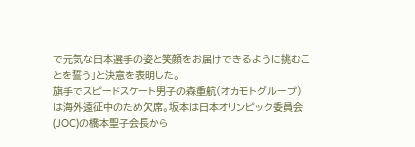で元気な日本選手の姿と笑顔をお届けできるように挑むことを誓う」と決意を表明した。
旗手でスピードスケート男子の森重航(オカモトグループ)は海外遠征中のため欠席。坂本は日本オリンピック委員会(JOC)の橋本聖子会長から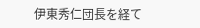伊東秀仁団長を経て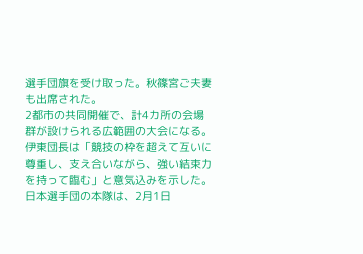選手団旗を受け取った。秋篠宮ご夫妻も出席された。
2都市の共同開催で、計4カ所の会場群が設けられる広範囲の大会になる。伊東団長は「競技の枠を超えて互いに尊重し、支え合いながら、強い結束力を持って臨む」と意気込みを示した。
日本選手団の本隊は、2月1日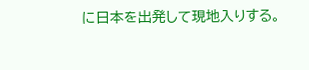に日本を出発して現地入りする。